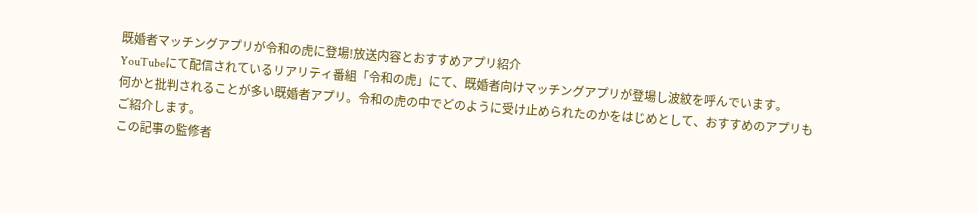既婚者マッチングアプリが令和の虎に登場!放送内容とおすすめアプリ紹介
YouTubeにて配信されているリアリティ番組「令和の虎」にて、既婚者向けマッチングアプリが登場し波紋を呼んでいます。
何かと批判されることが多い既婚者アプリ。令和の虎の中でどのように受け止められたのかをはじめとして、おすすめのアプリもご紹介します。
この記事の監修者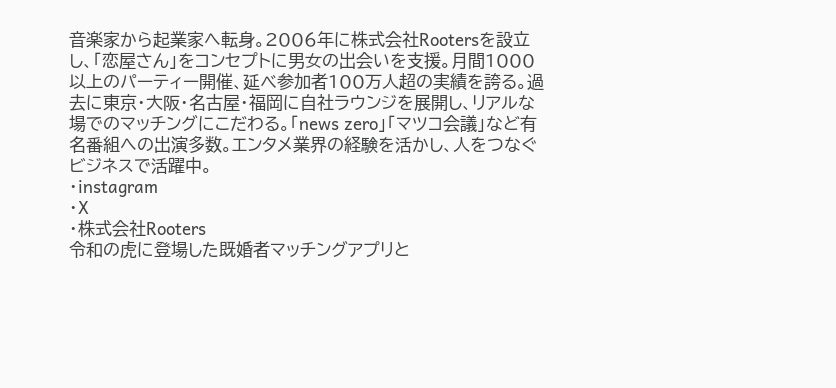音楽家から起業家へ転身。2006年に株式会社Rootersを設立し、「恋屋さん」をコンセプトに男女の出会いを支援。月間1000以上のパーティー開催、延べ参加者100万人超の実績を誇る。過去に東京・大阪・名古屋・福岡に自社ラウンジを展開し、リアルな場でのマッチングにこだわる。「news zero」「マツコ会議」など有名番組への出演多数。エンタメ業界の経験を活かし、人をつなぐビジネスで活躍中。
・instagram
・X
・株式会社Rooters
令和の虎に登場した既婚者マッチングアプリと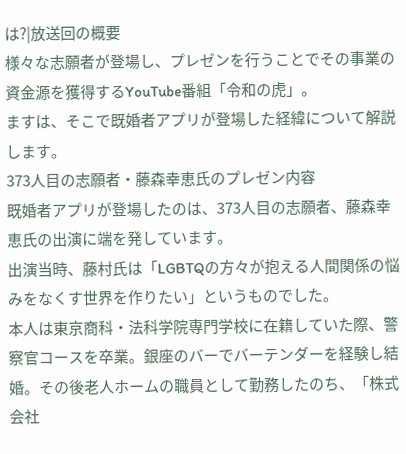は?|放送回の概要
様々な志願者が登場し、プレゼンを行うことでその事業の資金源を獲得するYouTube番組「令和の虎」。
ますは、そこで既婚者アプリが登場した経緯について解説します。
373人目の志願者・藤森幸恵氏のプレゼン内容
既婚者アプリが登場したのは、373人目の志願者、藤森幸恵氏の出演に端を発しています。
出演当時、藤村氏は「LGBTQの方々が抱える人間関係の悩みをなくす世界を作りたい」というものでした。
本人は東京商科・法科学院専門学校に在籍していた際、警察官コースを卒業。銀座のバーでバーテンダーを経験し結婚。その後老人ホームの職員として勤務したのち、「株式会社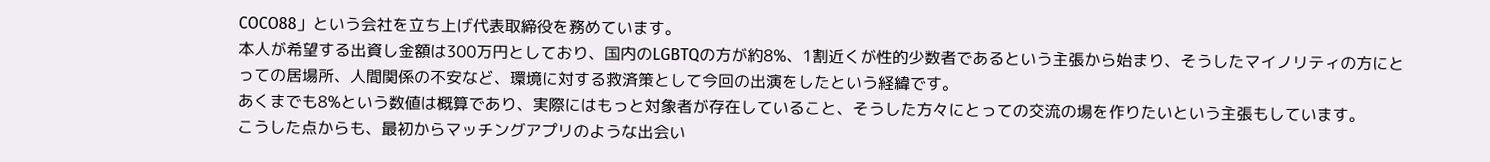COCO88」という会社を立ち上げ代表取締役を務めています。
本人が希望する出資し金額は300万円としており、国内のLGBTQの方が約8%、1割近くが性的少数者であるという主張から始まり、そうしたマイノリティの方にとっての居場所、人間関係の不安など、環境に対する救済策として今回の出演をしたという経緯です。
あくまでも8%という数値は概算であり、実際にはもっと対象者が存在していること、そうした方々にとっての交流の場を作りたいという主張もしています。
こうした点からも、最初からマッチングアプリのような出会い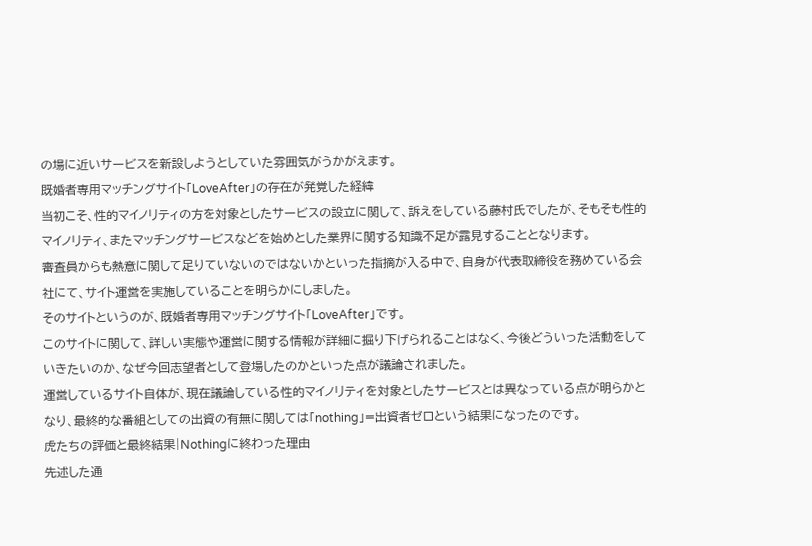の場に近いサービスを新設しようとしていた雰囲気がうかがえます。
既婚者専用マッチングサイト「LoveAfter」の存在が発覚した経緯
当初こそ、性的マイノリティの方を対象としたサービスの設立に関して、訴えをしている藤村氏でしたが、そもそも性的マイノリティ、またマッチングサービスなどを始めとした業界に関する知識不足が露見することとなります。
審査員からも熱意に関して足りていないのではないかといった指摘が入る中で、自身が代表取締役を務めている会社にて、サイト運営を実施していることを明らかにしました。
そのサイトというのが、既婚者専用マッチングサイト「LoveAfter」です。
このサイトに関して、詳しい実態や運営に関する情報が詳細に掘り下げられることはなく、今後どういった活動をしていきたいのか、なぜ今回志望者として登場したのかといった点が議論されました。
運営しているサイト自体が、現在議論している性的マイノリティを対象としたサービスとは異なっている点が明らかとなり、最終的な番組としての出資の有無に関しては「nothing」=出資者ゼロという結果になったのです。
虎たちの評価と最終結果|Nothingに終わった理由
先述した通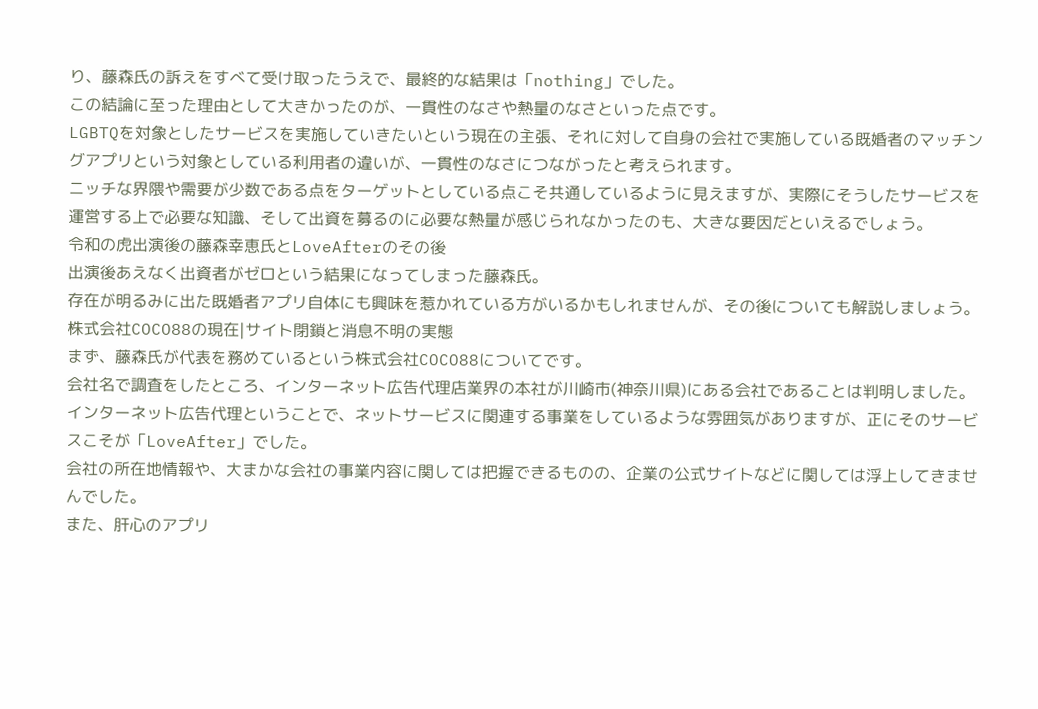り、藤森氏の訴えをすべて受け取ったうえで、最終的な結果は「nothing」でした。
この結論に至った理由として大きかったのが、一貫性のなさや熱量のなさといった点です。
LGBTQを対象としたサービスを実施していきたいという現在の主張、それに対して自身の会社で実施している既婚者のマッチングアプリという対象としている利用者の違いが、一貫性のなさにつながったと考えられます。
ニッチな界隈や需要が少数である点をターゲットとしている点こそ共通しているように見えますが、実際にそうしたサービスを運営する上で必要な知識、そして出資を募るのに必要な熱量が感じられなかったのも、大きな要因だといえるでしょう。
令和の虎出演後の藤森幸恵氏とLoveAfterのその後
出演後あえなく出資者がゼロという結果になってしまった藤森氏。
存在が明るみに出た既婚者アプリ自体にも興味を惹かれている方がいるかもしれませんが、その後についても解説しましょう。
株式会社COCO88の現在|サイト閉鎖と消息不明の実態
まず、藤森氏が代表を務めているという株式会社COCO88についてです。
会社名で調査をしたところ、インターネット広告代理店業界の本社が川崎市(神奈川県)にある会社であることは判明しました。
インターネット広告代理ということで、ネットサービスに関連する事業をしているような雰囲気がありますが、正にそのサービスこそが「LoveAfter」でした。
会社の所在地情報や、大まかな会社の事業内容に関しては把握できるものの、企業の公式サイトなどに関しては浮上してきませんでした。
また、肝心のアプリ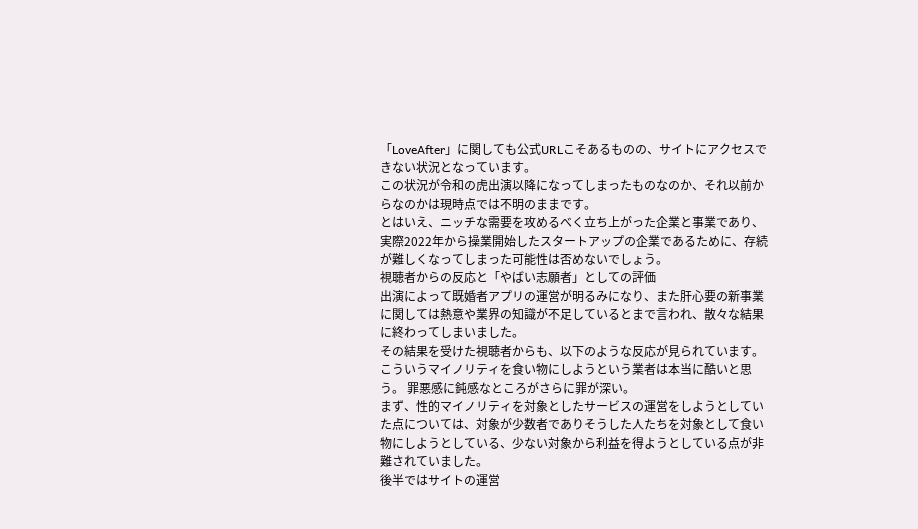「LoveAfter」に関しても公式URLこそあるものの、サイトにアクセスできない状況となっています。
この状況が令和の虎出演以降になってしまったものなのか、それ以前からなのかは現時点では不明のままです。
とはいえ、ニッチな需要を攻めるべく立ち上がった企業と事業であり、実際2022年から操業開始したスタートアップの企業であるために、存続が難しくなってしまった可能性は否めないでしょう。
視聴者からの反応と「やばい志願者」としての評価
出演によって既婚者アプリの運営が明るみになり、また肝心要の新事業に関しては熱意や業界の知識が不足しているとまで言われ、散々な結果に終わってしまいました。
その結果を受けた視聴者からも、以下のような反応が見られています。
こういうマイノリティを食い物にしようという業者は本当に酷いと思う。 罪悪感に鈍感なところがさらに罪が深い。
まず、性的マイノリティを対象としたサービスの運営をしようとしていた点については、対象が少数者でありそうした人たちを対象として食い物にしようとしている、少ない対象から利益を得ようとしている点が非難されていました。
後半ではサイトの運営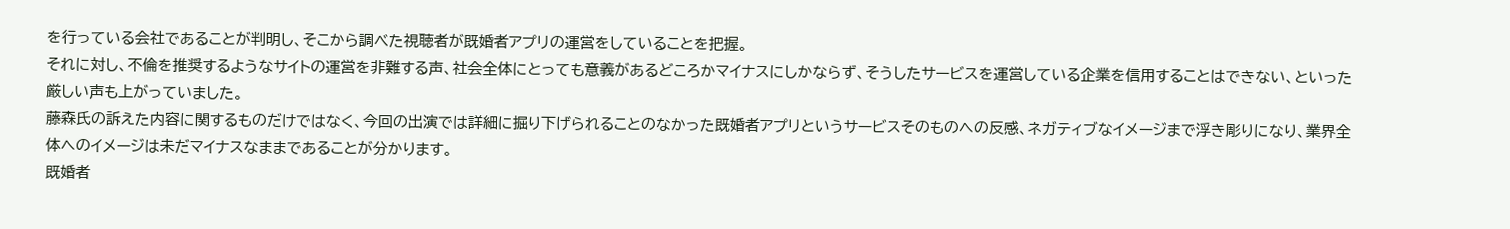を行っている会社であることが判明し、そこから調べた視聴者が既婚者アプリの運営をしていることを把握。
それに対し、不倫を推奨するようなサイトの運営を非難する声、社会全体にとっても意義があるどころかマイナスにしかならず、そうしたサービスを運営している企業を信用することはできない、といった厳しい声も上がっていました。
藤森氏の訴えた内容に関するものだけではなく、今回の出演では詳細に掘り下げられることのなかった既婚者アプリというサービスそのものへの反感、ネガティブなイメージまで浮き彫りになり、業界全体へのイメージは未だマイナスなままであることが分かります。
既婚者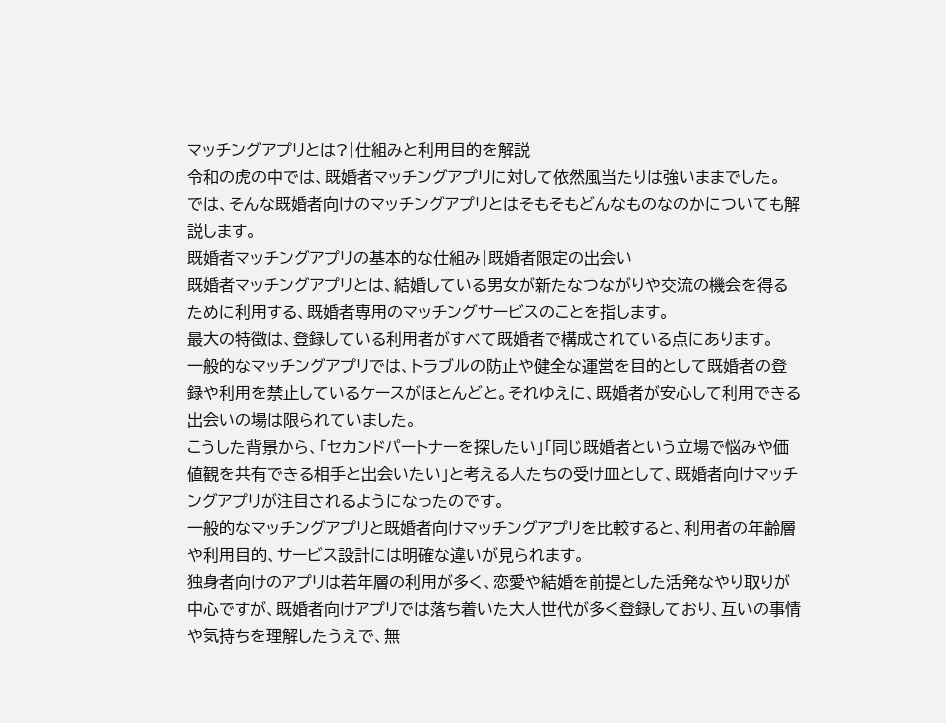マッチングアプリとは?|仕組みと利用目的を解説
令和の虎の中では、既婚者マッチングアプリに対して依然風当たりは強いままでした。
では、そんな既婚者向けのマッチングアプリとはそもそもどんなものなのかについても解説します。
既婚者マッチングアプリの基本的な仕組み|既婚者限定の出会い
既婚者マッチングアプリとは、結婚している男女が新たなつながりや交流の機会を得るために利用する、既婚者専用のマッチングサービスのことを指します。
最大の特徴は、登録している利用者がすべて既婚者で構成されている点にあります。
一般的なマッチングアプリでは、トラブルの防止や健全な運営を目的として既婚者の登録や利用を禁止しているケースがほとんどと。それゆえに、既婚者が安心して利用できる出会いの場は限られていました。
こうした背景から、「セカンドパートナーを探したい」「同じ既婚者という立場で悩みや価値観を共有できる相手と出会いたい」と考える人たちの受け皿として、既婚者向けマッチングアプリが注目されるようになったのです。
一般的なマッチングアプリと既婚者向けマッチングアプリを比較すると、利用者の年齢層や利用目的、サービス設計には明確な違いが見られます。
独身者向けのアプリは若年層の利用が多く、恋愛や結婚を前提とした活発なやり取りが中心ですが、既婚者向けアプリでは落ち着いた大人世代が多く登録しており、互いの事情や気持ちを理解したうえで、無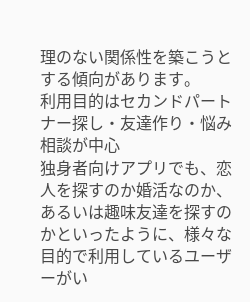理のない関係性を築こうとする傾向があります。
利用目的はセカンドパートナー探し・友達作り・悩み相談が中心
独身者向けアプリでも、恋人を探すのか婚活なのか、あるいは趣味友達を探すのかといったように、様々な目的で利用しているユーザーがい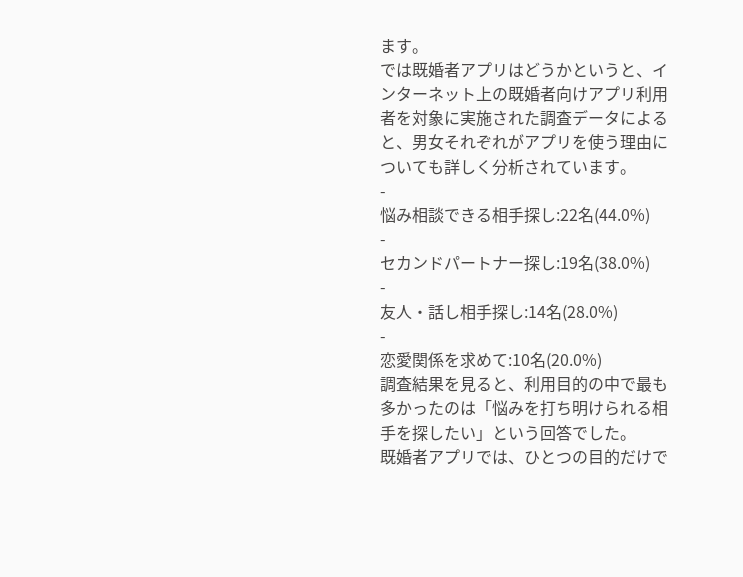ます。
では既婚者アプリはどうかというと、インターネット上の既婚者向けアプリ利用者を対象に実施された調査データによると、男女それぞれがアプリを使う理由についても詳しく分析されています。
-
悩み相談できる相手探し:22名(44.0%)
-
セカンドパートナー探し:19名(38.0%)
-
友人・話し相手探し:14名(28.0%)
-
恋愛関係を求めて:10名(20.0%)
調査結果を見ると、利用目的の中で最も多かったのは「悩みを打ち明けられる相手を探したい」という回答でした。
既婚者アプリでは、ひとつの目的だけで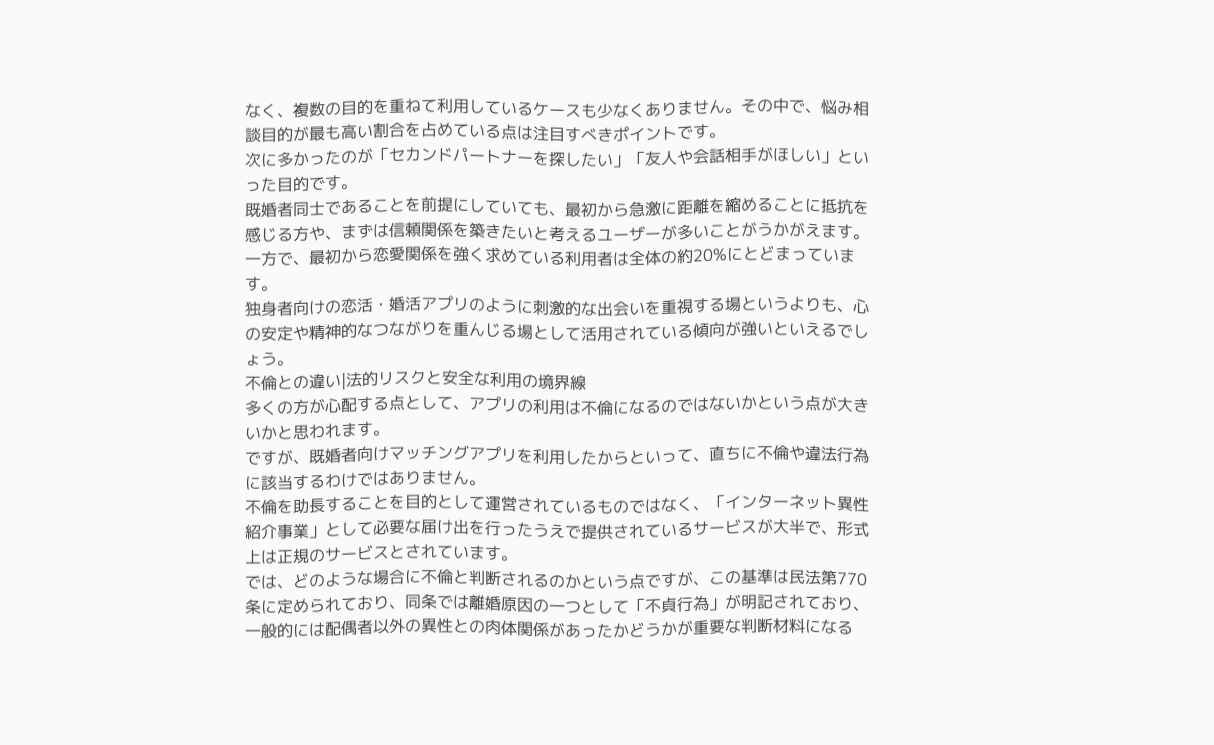なく、複数の目的を重ねて利用しているケースも少なくありません。その中で、悩み相談目的が最も高い割合を占めている点は注目すべきポイントです。
次に多かったのが「セカンドパートナーを探したい」「友人や会話相手がほしい」といった目的です。
既婚者同士であることを前提にしていても、最初から急激に距離を縮めることに抵抗を感じる方や、まずは信頼関係を築きたいと考えるユーザーが多いことがうかがえます。
一方で、最初から恋愛関係を強く求めている利用者は全体の約20%にとどまっています。
独身者向けの恋活・婚活アプリのように刺激的な出会いを重視する場というよりも、心の安定や精神的なつながりを重んじる場として活用されている傾向が強いといえるでしょう。
不倫との違い|法的リスクと安全な利用の境界線
多くの方が心配する点として、アプリの利用は不倫になるのではないかという点が大きいかと思われます。
ですが、既婚者向けマッチングアプリを利用したからといって、直ちに不倫や違法行為に該当するわけではありません。
不倫を助長することを目的として運営されているものではなく、「インターネット異性紹介事業」として必要な届け出を行ったうえで提供されているサービスが大半で、形式上は正規のサービスとされています。
では、どのような場合に不倫と判断されるのかという点ですが、この基準は民法第770条に定められており、同条では離婚原因の一つとして「不貞行為」が明記されており、一般的には配偶者以外の異性との肉体関係があったかどうかが重要な判断材料になる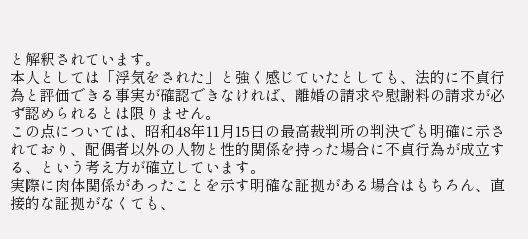と解釈されています。
本人としては「浮気をされた」と強く感じていたとしても、法的に不貞行為と評価できる事実が確認できなければ、離婚の請求や慰謝料の請求が必ず認められるとは限りません。
この点については、昭和48年11月15日の最高裁判所の判決でも明確に示されており、配偶者以外の人物と性的関係を持った場合に不貞行為が成立する、という考え方が確立しています。
実際に肉体関係があったことを示す明確な証拠がある場合はもちろん、直接的な証拠がなくても、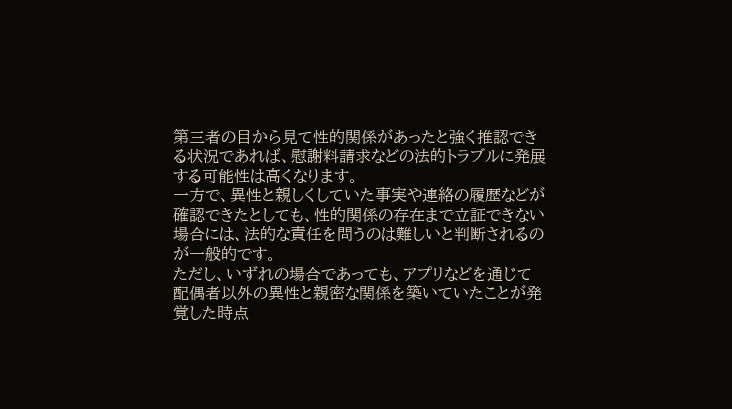第三者の目から見て性的関係があったと強く推認できる状況であれば、慰謝料請求などの法的トラブルに発展する可能性は高くなります。
一方で、異性と親しくしていた事実や連絡の履歴などが確認できたとしても、性的関係の存在まで立証できない場合には、法的な責任を問うのは難しいと判断されるのが一般的です。
ただし、いずれの場合であっても、アプリなどを通じて配偶者以外の異性と親密な関係を築いていたことが発覚した時点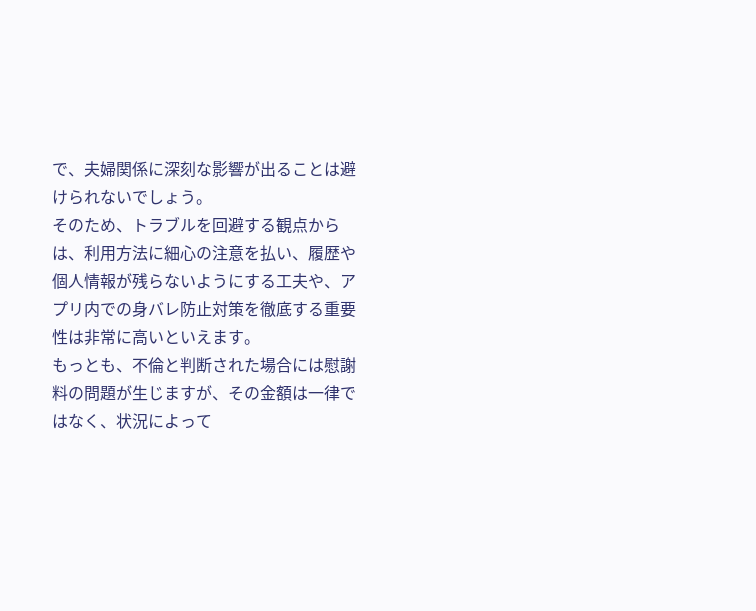で、夫婦関係に深刻な影響が出ることは避けられないでしょう。
そのため、トラブルを回避する観点からは、利用方法に細心の注意を払い、履歴や個人情報が残らないようにする工夫や、アプリ内での身バレ防止対策を徹底する重要性は非常に高いといえます。
もっとも、不倫と判断された場合には慰謝料の問題が生じますが、その金額は一律ではなく、状況によって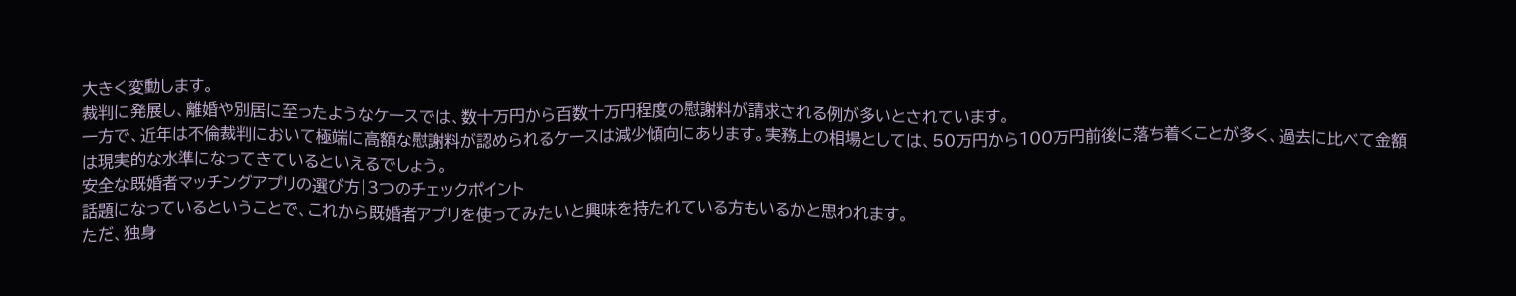大きく変動します。
裁判に発展し、離婚や別居に至ったようなケースでは、数十万円から百数十万円程度の慰謝料が請求される例が多いとされています。
一方で、近年は不倫裁判において極端に高額な慰謝料が認められるケースは減少傾向にあります。実務上の相場としては、50万円から100万円前後に落ち着くことが多く、過去に比べて金額は現実的な水準になってきているといえるでしょう。
安全な既婚者マッチングアプリの選び方|3つのチェックポイント
話題になっているということで、これから既婚者アプリを使ってみたいと興味を持たれている方もいるかと思われます。
ただ、独身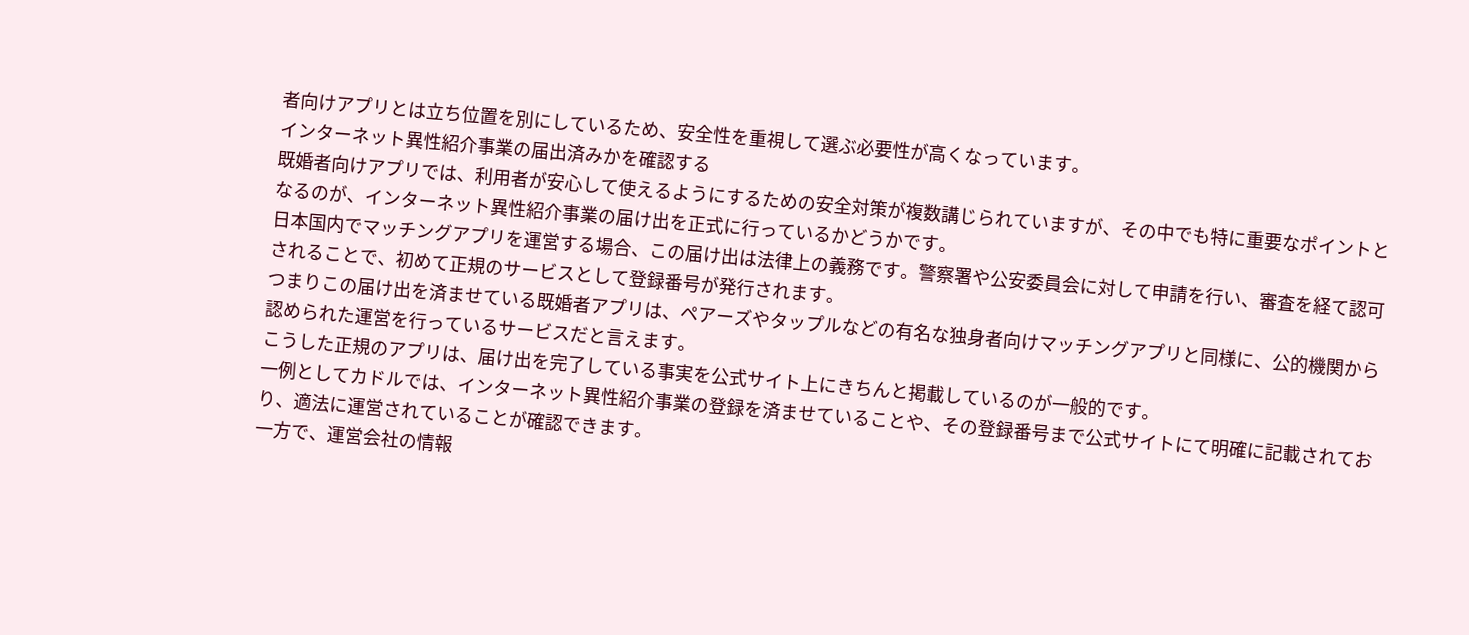者向けアプリとは立ち位置を別にしているため、安全性を重視して選ぶ必要性が高くなっています。
インターネット異性紹介事業の届出済みかを確認する
既婚者向けアプリでは、利用者が安心して使えるようにするための安全対策が複数講じられていますが、その中でも特に重要なポイントとなるのが、インターネット異性紹介事業の届け出を正式に行っているかどうかです。
日本国内でマッチングアプリを運営する場合、この届け出は法律上の義務です。警察署や公安委員会に対して申請を行い、審査を経て認可されることで、初めて正規のサービスとして登録番号が発行されます。
つまりこの届け出を済ませている既婚者アプリは、ペアーズやタップルなどの有名な独身者向けマッチングアプリと同様に、公的機関から認められた運営を行っているサービスだと言えます。
こうした正規のアプリは、届け出を完了している事実を公式サイト上にきちんと掲載しているのが一般的です。
一例としてカドルでは、インターネット異性紹介事業の登録を済ませていることや、その登録番号まで公式サイトにて明確に記載されており、適法に運営されていることが確認できます。
一方で、運営会社の情報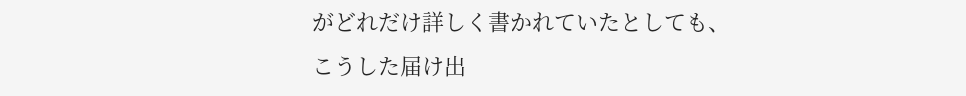がどれだけ詳しく書かれていたとしても、こうした届け出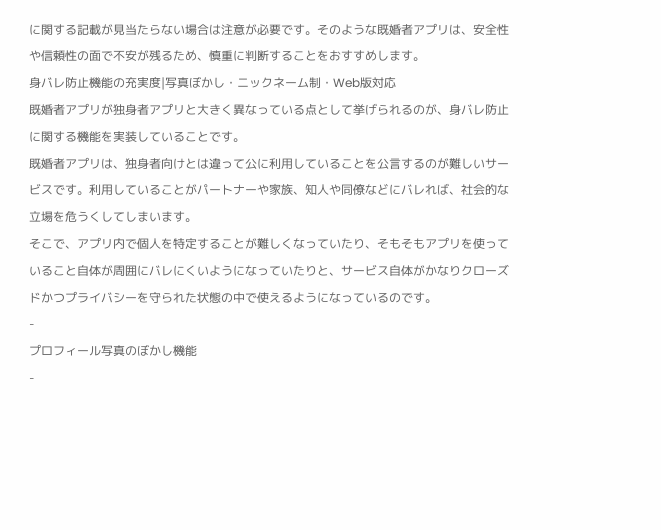に関する記載が見当たらない場合は注意が必要です。そのような既婚者アプリは、安全性や信頼性の面で不安が残るため、慎重に判断することをおすすめします。
身バレ防止機能の充実度|写真ぼかし・ニックネーム制・Web版対応
既婚者アプリが独身者アプリと大きく異なっている点として挙げられるのが、身バレ防止に関する機能を実装していることです。
既婚者アプリは、独身者向けとは違って公に利用していることを公言するのが難しいサービスです。利用していることがパートナーや家族、知人や同僚などにバレれば、社会的な立場を危うくしてしまいます。
そこで、アプリ内で個人を特定することが難しくなっていたり、そもそもアプリを使っていること自体が周囲にバレにくいようになっていたりと、サービス自体がかなりクローズドかつプライバシーを守られた状態の中で使えるようになっているのです。
-
プロフィール写真のぼかし機能
-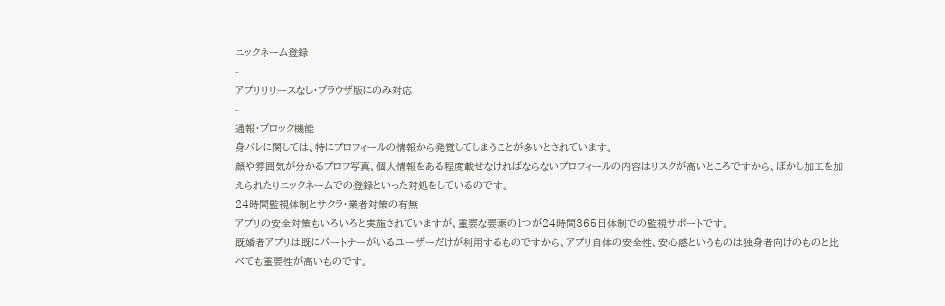ニックネーム登録
-
アプリリリースなし・ブラウザ版にのみ対応
-
通報・ブロック機能
身バレに関しては、特にプロフィールの情報から発覚してしまうことが多いとされています。
顔や雰囲気が分かるプロフ写真、個人情報をある程度載せなければならないプロフィールの内容はリスクが高いところですから、ぼかし加工を加えられたりニックネームでの登録といった対処をしているのです。
24時間監視体制とサクラ・業者対策の有無
アプリの安全対策もいろいろと実施されていますが、重要な要素の1つが24時間365日体制での監視サポートです。
既婚者アプリは既にパートナーがいるユーザーだけが利用するものですから、アプリ自体の安全性、安心感というものは独身者向けのものと比べても重要性が高いものです。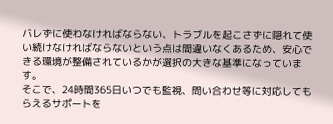バレずに使わなければならない、トラブルを起こさずに隠れて使い続けなければならないという点は間違いなくあるため、安心できる環境が整備されているかが選択の大きな基準になっています。
そこで、24時間365日いつでも監視、問い合わせ等に対応してもらえるサポートを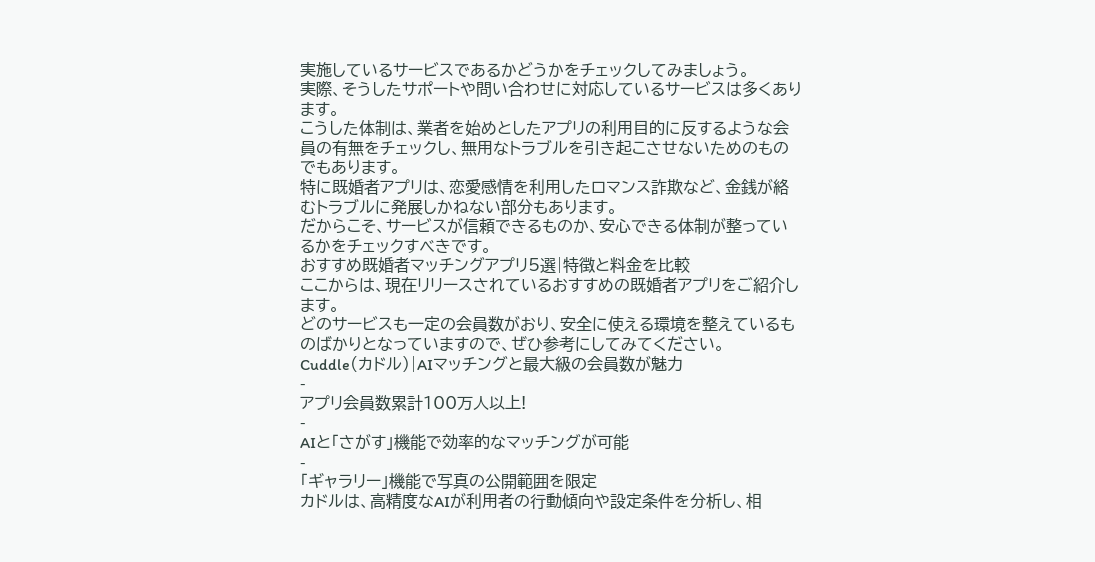実施しているサービスであるかどうかをチェックしてみましょう。
実際、そうしたサポートや問い合わせに対応しているサービスは多くあります。
こうした体制は、業者を始めとしたアプリの利用目的に反するような会員の有無をチェックし、無用なトラブルを引き起こさせないためのものでもあります。
特に既婚者アプリは、恋愛感情を利用したロマンス詐欺など、金銭が絡むトラブルに発展しかねない部分もあります。
だからこそ、サービスが信頼できるものか、安心できる体制が整っているかをチェックすべきです。
おすすめ既婚者マッチングアプリ5選|特徴と料金を比較
ここからは、現在リリースされているおすすめの既婚者アプリをご紹介します。
どのサービスも一定の会員数がおり、安全に使える環境を整えているものばかりとなっていますので、ぜひ参考にしてみてください。
Cuddle(カドル)|AIマッチングと最大級の会員数が魅力
-
アプリ会員数累計100万人以上!
-
AIと「さがす」機能で効率的なマッチングが可能
-
「ギャラリー」機能で写真の公開範囲を限定
カドルは、高精度なAIが利用者の行動傾向や設定条件を分析し、相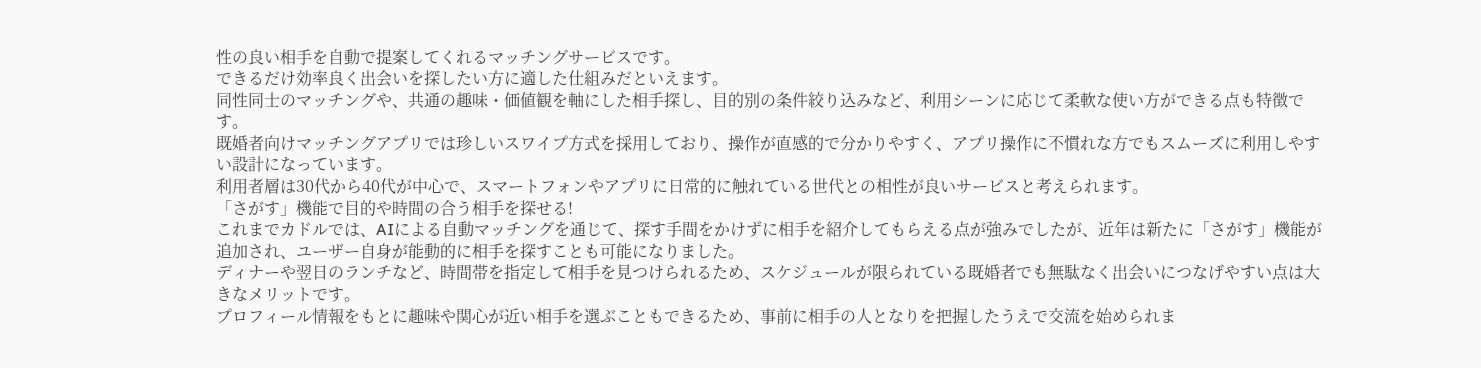性の良い相手を自動で提案してくれるマッチングサービスです。
できるだけ効率良く出会いを探したい方に適した仕組みだといえます。
同性同士のマッチングや、共通の趣味・価値観を軸にした相手探し、目的別の条件絞り込みなど、利用シーンに応じて柔軟な使い方ができる点も特徴です。
既婚者向けマッチングアプリでは珍しいスワイプ方式を採用しており、操作が直感的で分かりやすく、アプリ操作に不慣れな方でもスムーズに利用しやすい設計になっています。
利用者層は30代から40代が中心で、スマートフォンやアプリに日常的に触れている世代との相性が良いサービスと考えられます。
「さがす」機能で目的や時間の合う相手を探せる!
これまでカドルでは、AIによる自動マッチングを通じて、探す手間をかけずに相手を紹介してもらえる点が強みでしたが、近年は新たに「さがす」機能が追加され、ユーザー自身が能動的に相手を探すことも可能になりました。
ディナーや翌日のランチなど、時間帯を指定して相手を見つけられるため、スケジュールが限られている既婚者でも無駄なく出会いにつなげやすい点は大きなメリットです。
プロフィール情報をもとに趣味や関心が近い相手を選ぶこともできるため、事前に相手の人となりを把握したうえで交流を始められま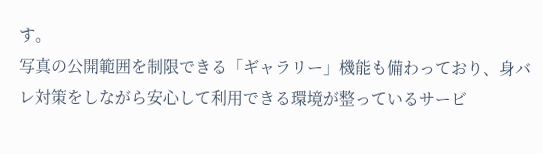す。
写真の公開範囲を制限できる「ギャラリー」機能も備わっており、身バレ対策をしながら安心して利用できる環境が整っているサービ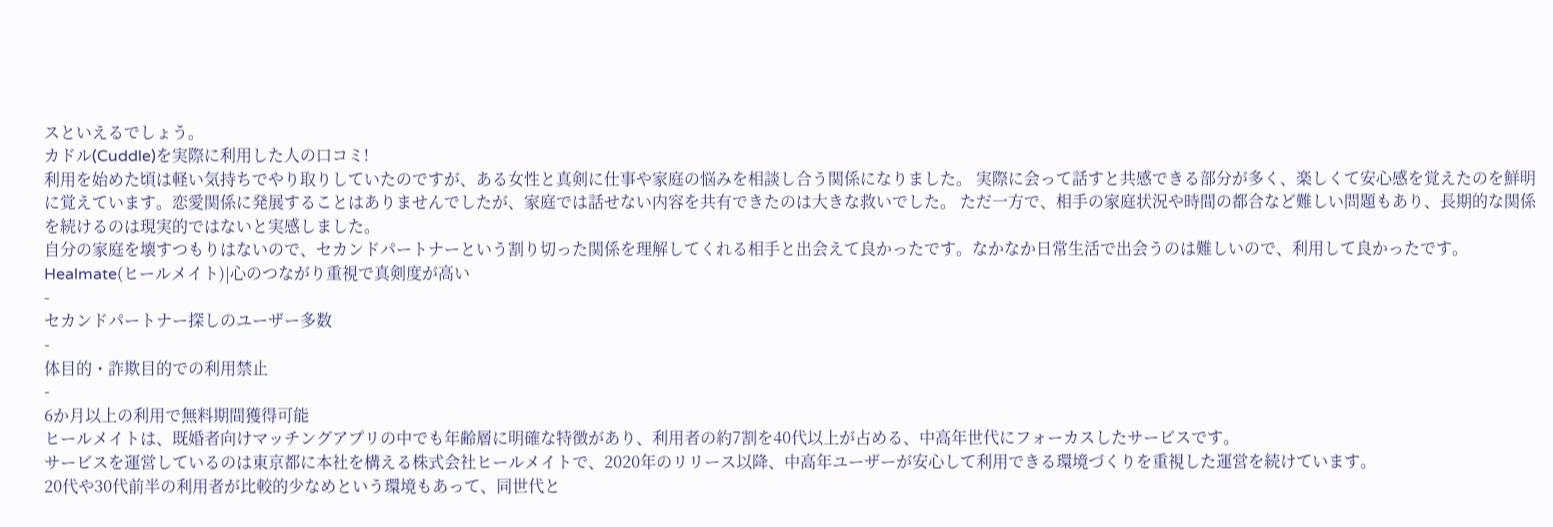スといえるでしょう。
カドル(Cuddle)を実際に利用した人の口コミ!
利用を始めた頃は軽い気持ちでやり取りしていたのですが、ある女性と真剣に仕事や家庭の悩みを相談し合う関係になりました。 実際に会って話すと共感できる部分が多く、楽しくて安心感を覚えたのを鮮明に覚えています。恋愛関係に発展することはありませんでしたが、家庭では話せない内容を共有できたのは大きな救いでした。 ただ一方で、相手の家庭状況や時間の都合など難しい問題もあり、長期的な関係を続けるのは現実的ではないと実感しました。
自分の家庭を壊すつもりはないので、セカンドパートナーという割り切った関係を理解してくれる相手と出会えて良かったです。なかなか日常生活で出会うのは難しいので、利用して良かったです。
Healmate(ヒールメイト)|心のつながり重視で真剣度が高い
-
セカンドパートナー探しのユーザー多数
-
体目的・詐欺目的での利用禁止
-
6か月以上の利用で無料期間獲得可能
ヒールメイトは、既婚者向けマッチングアプリの中でも年齢層に明確な特徴があり、利用者の約7割を40代以上が占める、中高年世代にフォーカスしたサービスです。
サービスを運営しているのは東京都に本社を構える株式会社ヒールメイトで、2020年のリリース以降、中高年ユーザーが安心して利用できる環境づくりを重視した運営を続けています。
20代や30代前半の利用者が比較的少なめという環境もあって、同世代と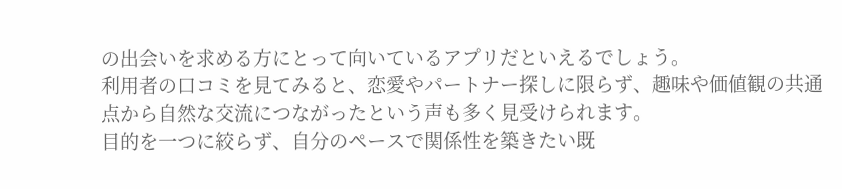の出会いを求める方にとって向いているアプリだといえるでしょう。
利用者の口コミを見てみると、恋愛やパートナー探しに限らず、趣味や価値観の共通点から自然な交流につながったという声も多く見受けられます。
目的を一つに絞らず、自分のペースで関係性を築きたい既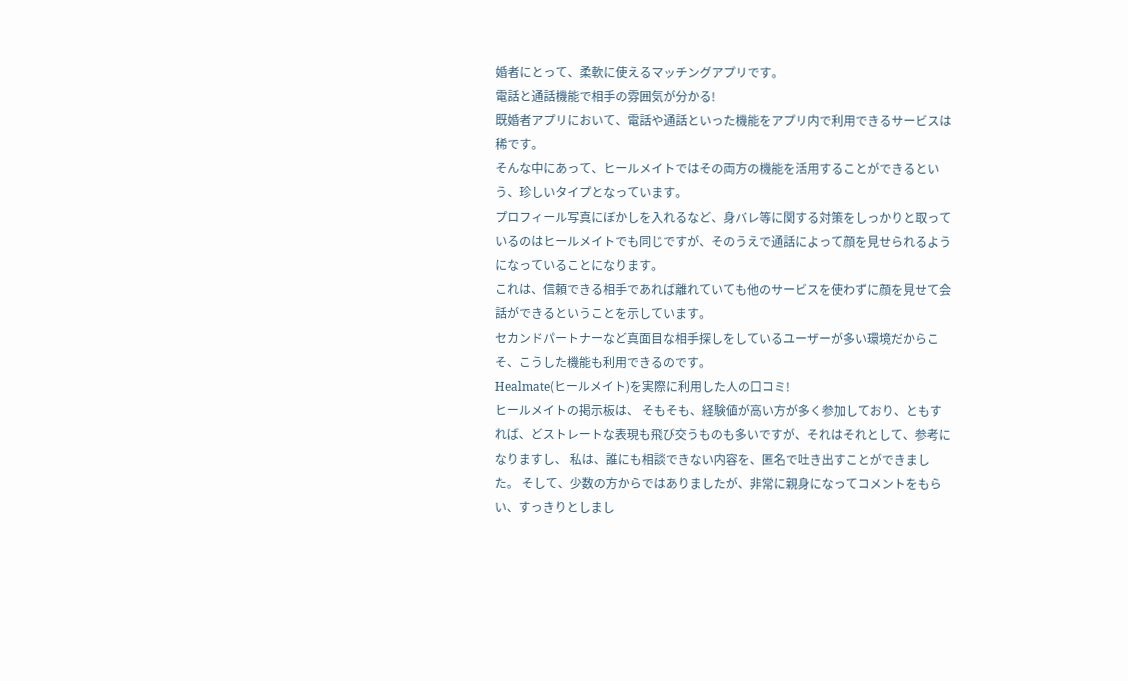婚者にとって、柔軟に使えるマッチングアプリです。
電話と通話機能で相手の雰囲気が分かる!
既婚者アプリにおいて、電話や通話といった機能をアプリ内で利用できるサービスは稀です。
そんな中にあって、ヒールメイトではその両方の機能を活用することができるという、珍しいタイプとなっています。
プロフィール写真にぼかしを入れるなど、身バレ等に関する対策をしっかりと取っているのはヒールメイトでも同じですが、そのうえで通話によって顔を見せられるようになっていることになります。
これは、信頼できる相手であれば離れていても他のサービスを使わずに顔を見せて会話ができるということを示しています。
セカンドパートナーなど真面目な相手探しをしているユーザーが多い環境だからこそ、こうした機能も利用できるのです。
Healmate(ヒールメイト)を実際に利用した人の口コミ!
ヒールメイトの掲示板は、 そもそも、経験値が高い方が多く参加しており、ともすれば、どストレートな表現も飛び交うものも多いですが、それはそれとして、参考になりますし、 私は、誰にも相談できない内容を、匿名で吐き出すことができました。 そして、少数の方からではありましたが、非常に親身になってコメントをもらい、すっきりとしまし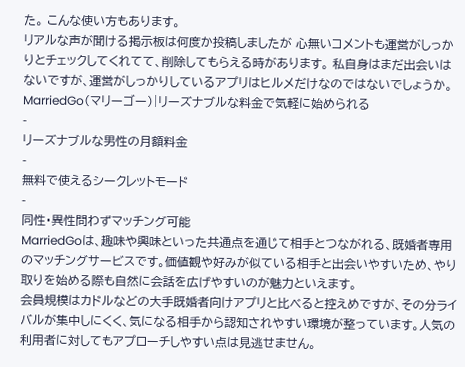た。 こんな使い方もあります。
リアルな声が聞ける掲示板は何度か投稿しましたが 心無いコメントも運営がしっかりとチェックしてくれてて、削除してもらえる時があります。 私自身はまだ出会いはないですが、運営がしっかりしているアプリはヒルメだけなのではないでしょうか。
MarriedGo(マリーゴー)|リーズナブルな料金で気軽に始められる
-
リーズナブルな男性の月額料金
-
無料で使えるシークレットモード
-
同性・異性問わずマッチング可能
MarriedGoは、趣味や興味といった共通点を通じて相手とつながれる、既婚者専用のマッチングサービスです。価値観や好みが似ている相手と出会いやすいため、やり取りを始める際も自然に会話を広げやすいのが魅力といえます。
会員規模はカドルなどの大手既婚者向けアプリと比べると控えめですが、その分ライバルが集中しにくく、気になる相手から認知されやすい環境が整っています。人気の利用者に対してもアプローチしやすい点は見逃せません。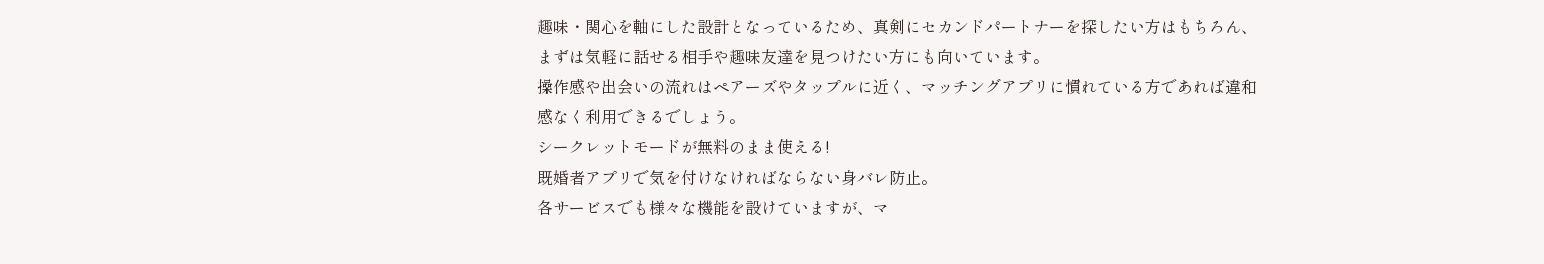趣味・関心を軸にした設計となっているため、真剣にセカンドパートナーを探したい方はもちろん、まずは気軽に話せる相手や趣味友達を見つけたい方にも向いています。
操作感や出会いの流れはペアーズやタップルに近く、マッチングアプリに慣れている方であれば違和感なく利用できるでしょう。
シークレットモードが無料のまま使える!
既婚者アプリで気を付けなければならない身バレ防止。
各サービスでも様々な機能を設けていますが、マ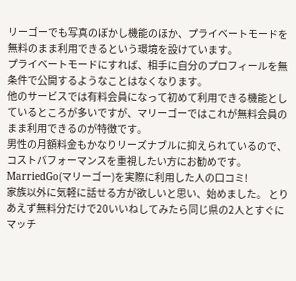リーゴーでも写真のぼかし機能のほか、プライベートモードを無料のまま利用できるという環境を設けています。
プライベートモードにすれば、相手に自分のプロフィールを無条件で公開するようなことはなくなります。
他のサービスでは有料会員になって初めて利用できる機能としているところが多いですが、マリーゴーではこれが無料会員のまま利用できるのが特徴です。
男性の月額料金もかなりリーズナブルに抑えられているので、コストパフォーマンスを重視したい方にお勧めです。
MarriedGo(マリーゴー)を実際に利用した人の口コミ!
家族以外に気軽に話せる方が欲しいと思い、始めました。 とりあえず無料分だけで20いいねしてみたら同じ県の2人とすぐにマッチ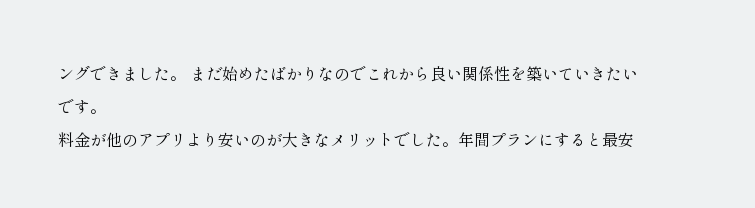ングできました。 まだ始めたばかりなのでこれから良い関係性を築いていきたいです。
料金が他のアプリより安いのが大きなメリットでした。年間プランにすると最安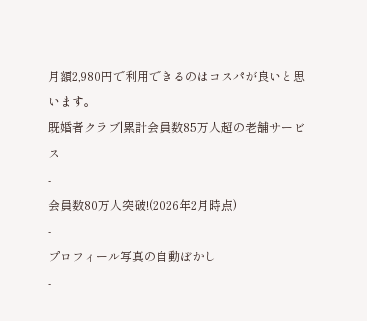月額2,980円で利用できるのはコスパが良いと思います。
既婚者クラブ|累計会員数85万人超の老舗サービス
-
会員数80万人突破!(2026年2月時点)
-
プロフィール写真の自動ぼかし
-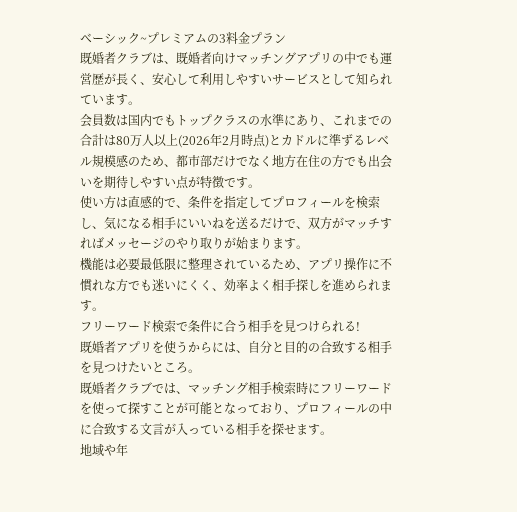ベーシック~プレミアムの3料金プラン
既婚者クラブは、既婚者向けマッチングアプリの中でも運営歴が長く、安心して利用しやすいサービスとして知られています。
会員数は国内でもトップクラスの水準にあり、これまでの合計は80万人以上(2026年2月時点)とカドルに準ずるレベル規模感のため、都市部だけでなく地方在住の方でも出会いを期待しやすい点が特徴です。
使い方は直感的で、条件を指定してプロフィールを検索し、気になる相手にいいねを送るだけで、双方がマッチすればメッセージのやり取りが始まります。
機能は必要最低限に整理されているため、アプリ操作に不慣れな方でも迷いにくく、効率よく相手探しを進められます。
フリーワード検索で条件に合う相手を見つけられる!
既婚者アプリを使うからには、自分と目的の合致する相手を見つけたいところ。
既婚者クラブでは、マッチング相手検索時にフリーワードを使って探すことが可能となっており、プロフィールの中に合致する文言が入っている相手を探せます。
地域や年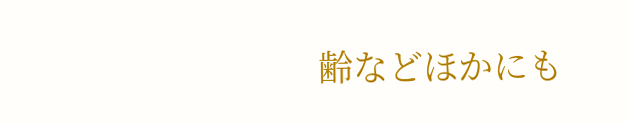齢などほかにも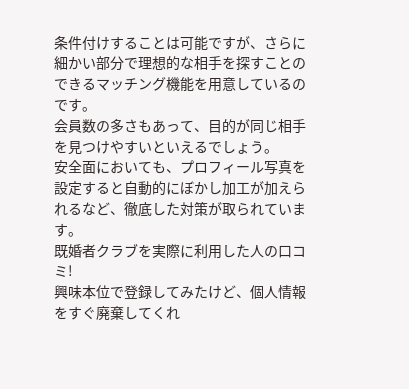条件付けすることは可能ですが、さらに細かい部分で理想的な相手を探すことのできるマッチング機能を用意しているのです。
会員数の多さもあって、目的が同じ相手を見つけやすいといえるでしょう。
安全面においても、プロフィール写真を設定すると自動的にぼかし加工が加えられるなど、徹底した対策が取られています。
既婚者クラブを実際に利用した人の口コミ!
興味本位で登録してみたけど、個人情報をすぐ廃棄してくれ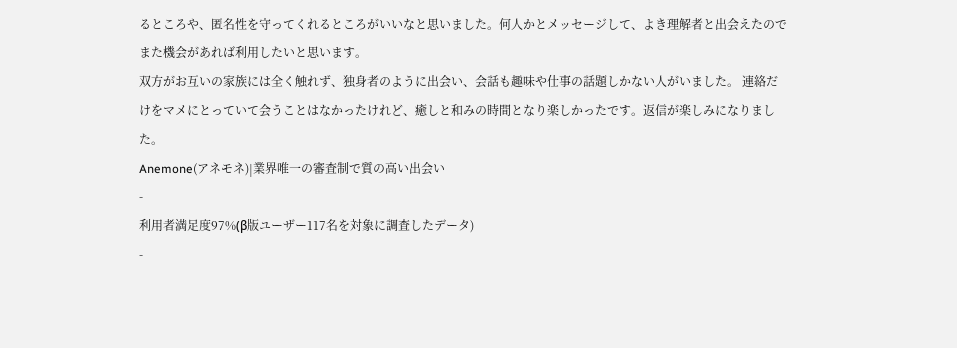るところや、匿名性を守ってくれるところがいいなと思いました。何人かとメッセージして、よき理解者と出会えたのでまた機会があれば利用したいと思います。
双方がお互いの家族には全く触れず、独身者のように出会い、会話も趣味や仕事の話題しかない人がいました。 連絡だけをマメにとっていて会うことはなかったけれど、癒しと和みの時間となり楽しかったです。返信が楽しみになりました。
Anemone(アネモネ)|業界唯一の審査制で質の高い出会い
-
利用者満足度97%(β版ユーザー117名を対象に調査したデータ)
-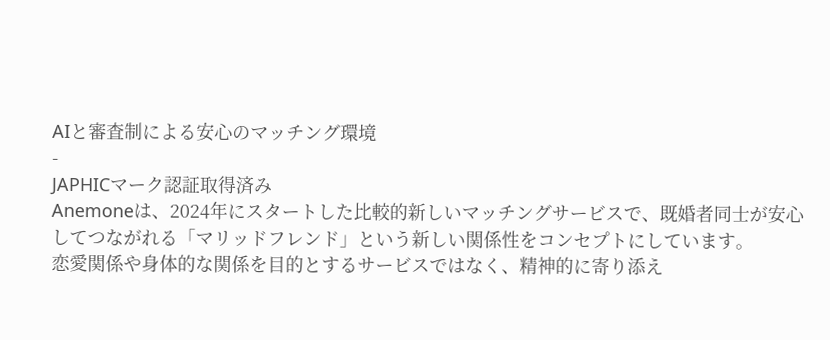AIと審査制による安心のマッチング環境
-
JAPHICマーク認証取得済み
Anemoneは、2024年にスタートした比較的新しいマッチングサービスで、既婚者同士が安心してつながれる「マリッドフレンド」という新しい関係性をコンセプトにしています。
恋愛関係や身体的な関係を目的とするサービスではなく、精神的に寄り添え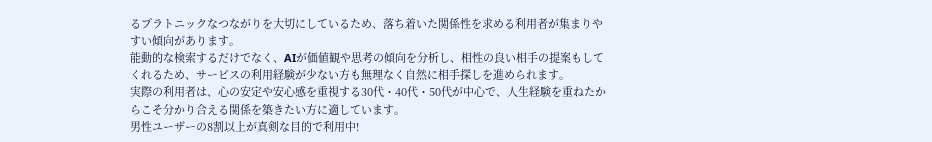るプラトニックなつながりを大切にしているため、落ち着いた関係性を求める利用者が集まりやすい傾向があります。
能動的な検索するだけでなく、AIが価値観や思考の傾向を分析し、相性の良い相手の提案もしてくれるため、サービスの利用経験が少ない方も無理なく自然に相手探しを進められます。
実際の利用者は、心の安定や安心感を重視する30代・40代・50代が中心で、人生経験を重ねたからこそ分かり合える関係を築きたい方に適しています。
男性ユーザーの8割以上が真剣な目的で利用中!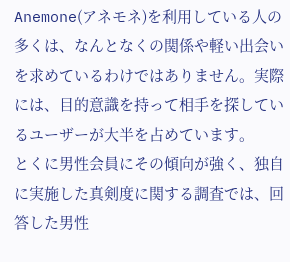Anemone(アネモネ)を利用している人の多くは、なんとなくの関係や軽い出会いを求めているわけではありません。実際には、目的意識を持って相手を探しているユーザーが大半を占めています。
とくに男性会員にその傾向が強く、独自に実施した真剣度に関する調査では、回答した男性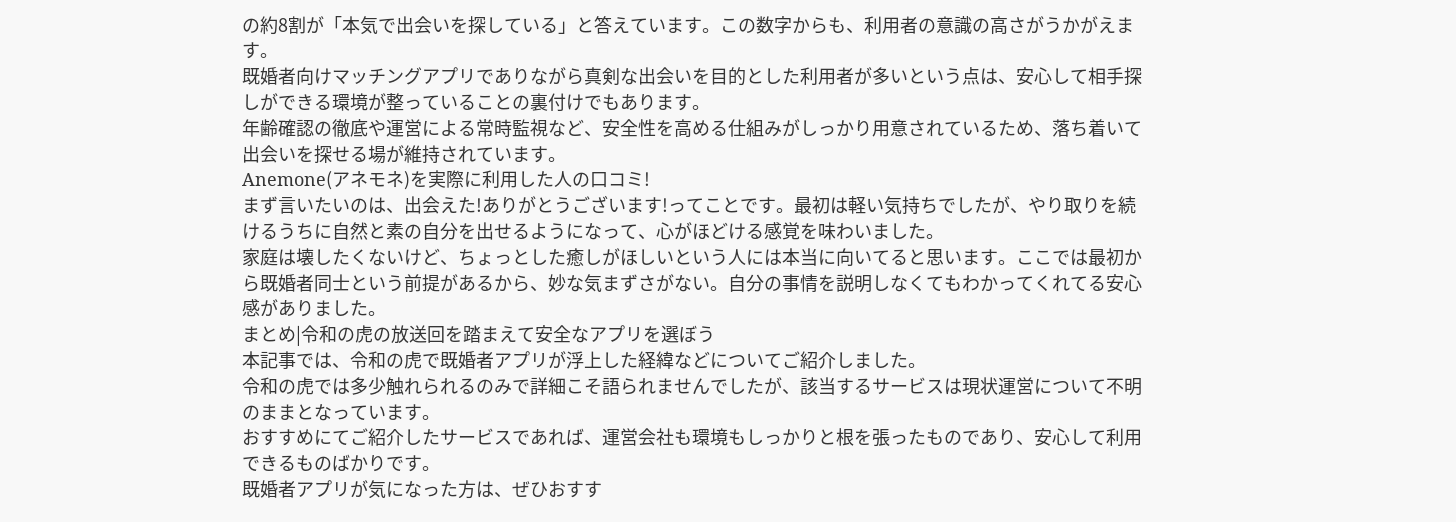の約8割が「本気で出会いを探している」と答えています。この数字からも、利用者の意識の高さがうかがえます。
既婚者向けマッチングアプリでありながら真剣な出会いを目的とした利用者が多いという点は、安心して相手探しができる環境が整っていることの裏付けでもあります。
年齢確認の徹底や運営による常時監視など、安全性を高める仕組みがしっかり用意されているため、落ち着いて出会いを探せる場が維持されています。
Anemone(アネモネ)を実際に利用した人の口コミ!
まず言いたいのは、出会えた!ありがとうございます!ってことです。最初は軽い気持ちでしたが、やり取りを続けるうちに自然と素の自分を出せるようになって、心がほどける感覚を味わいました。
家庭は壊したくないけど、ちょっとした癒しがほしいという人には本当に向いてると思います。ここでは最初から既婚者同士という前提があるから、妙な気まずさがない。自分の事情を説明しなくてもわかってくれてる安心感がありました。
まとめ|令和の虎の放送回を踏まえて安全なアプリを選ぼう
本記事では、令和の虎で既婚者アプリが浮上した経緯などについてご紹介しました。
令和の虎では多少触れられるのみで詳細こそ語られませんでしたが、該当するサービスは現状運営について不明のままとなっています。
おすすめにてご紹介したサービスであれば、運営会社も環境もしっかりと根を張ったものであり、安心して利用できるものばかりです。
既婚者アプリが気になった方は、ぜひおすす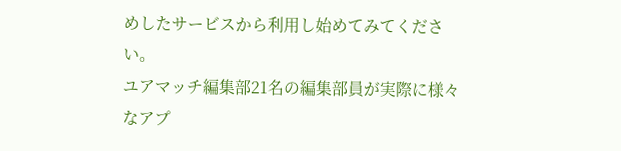めしたサービスから利用し始めてみてください。
ユアマッチ編集部21名の編集部員が実際に様々なアプ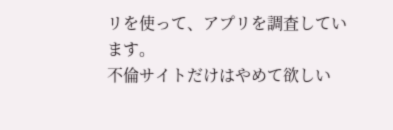リを使って、アプリを調査しています。
不倫サイトだけはやめて欲しい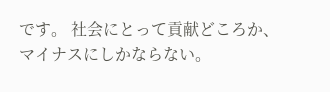です。 社会にとって貢献どころか、マイナスにしかならない。